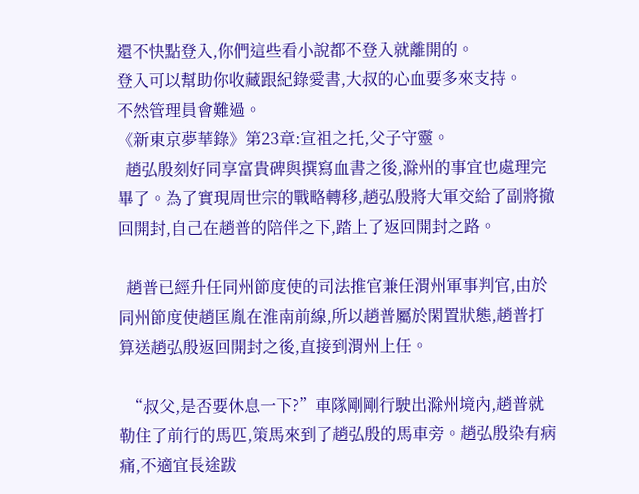還不快點登入,你們這些看小說都不登入就離開的。
登入可以幫助你收藏跟紀錄愛書,大叔的心血要多來支持。
不然管理員會難過。
《新東京夢華錄》第23章:宣祖之托,父子守靈。
  趙弘殷刻好同享富貴碑與撰寫血書之後,滁州的事宜也處理完畢了。為了實現周世宗的戰略轉移,趙弘殷將大軍交給了副將撤回開封,自己在趙普的陪伴之下,踏上了返回開封之路。

  趙普已經升任同州節度使的司法推官兼任渭州軍事判官,由於同州節度使趙匡胤在淮南前線,所以趙普屬於閑置狀態,趙普打算送趙弘殷返回開封之後,直接到渭州上任。

  “叔父,是否要休息一下?”車隊剛剛行駛出滁州境內,趙普就勒住了前行的馬匹,策馬來到了趙弘殷的馬車旁。趙弘殷染有病痛,不適宜長途跋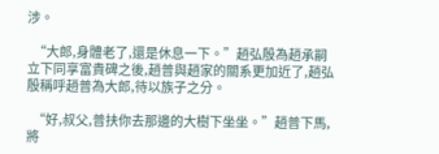涉。

  “大郎,身體老了,還是休息一下。”趙弘殷為趙承嗣立下同享富貴碑之後,趙普與趙家的關系更加近了,趙弘殷稱呼趙普為大郎,待以族子之分。

  “好,叔父,普扶你去那邊的大樹下坐坐。”趙普下馬,將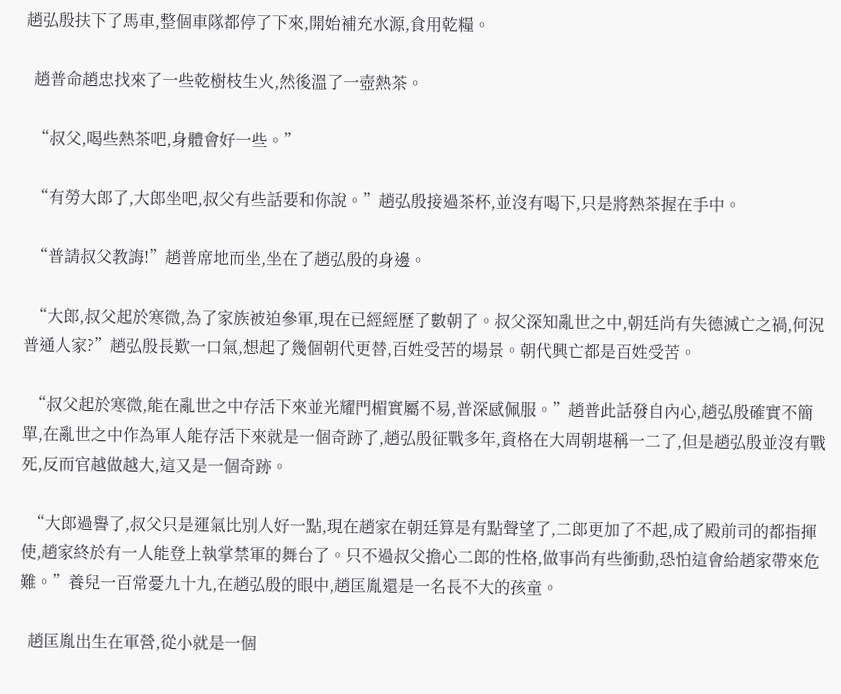趙弘殷扶下了馬車,整個車隊都停了下來,開始補充水源,食用乾糧。

  趙普命趙忠找來了一些乾樹枝生火,然後溫了一壺熱茶。

  “叔父,喝些熱茶吧,身體會好一些。”

  “有勞大郎了,大郎坐吧,叔父有些話要和你說。”趙弘殷接過茶杯,並沒有喝下,只是將熱茶握在手中。

  “普請叔父教誨!”趙普席地而坐,坐在了趙弘殷的身邊。

  “大郎,叔父起於寒微,為了家族被迫參軍,現在已經經歷了數朝了。叔父深知亂世之中,朝廷尚有失德滅亡之禍,何況普通人家?”趙弘殷長歎一口氣,想起了幾個朝代更替,百姓受苦的場景。朝代興亡都是百姓受苦。

  “叔父起於寒微,能在亂世之中存活下來並光耀門楣實屬不易,普深感佩服。”趙普此話發自內心,趙弘殷確實不簡單,在亂世之中作為軍人能存活下來就是一個奇跡了,趙弘殷征戰多年,資格在大周朝堪稱一二了,但是趙弘殷並沒有戰死,反而官越做越大,這又是一個奇跡。

  “大郎過譽了,叔父只是運氣比別人好一點,現在趙家在朝廷算是有點聲望了,二郎更加了不起,成了殿前司的都指揮使,趙家終於有一人能登上執掌禁軍的舞台了。只不過叔父擔心二郎的性格,做事尚有些衝動,恐怕這會給趙家帶來危難。”養兒一百常憂九十九,在趙弘殷的眼中,趙匡胤還是一名長不大的孩童。

  趙匡胤出生在軍營,從小就是一個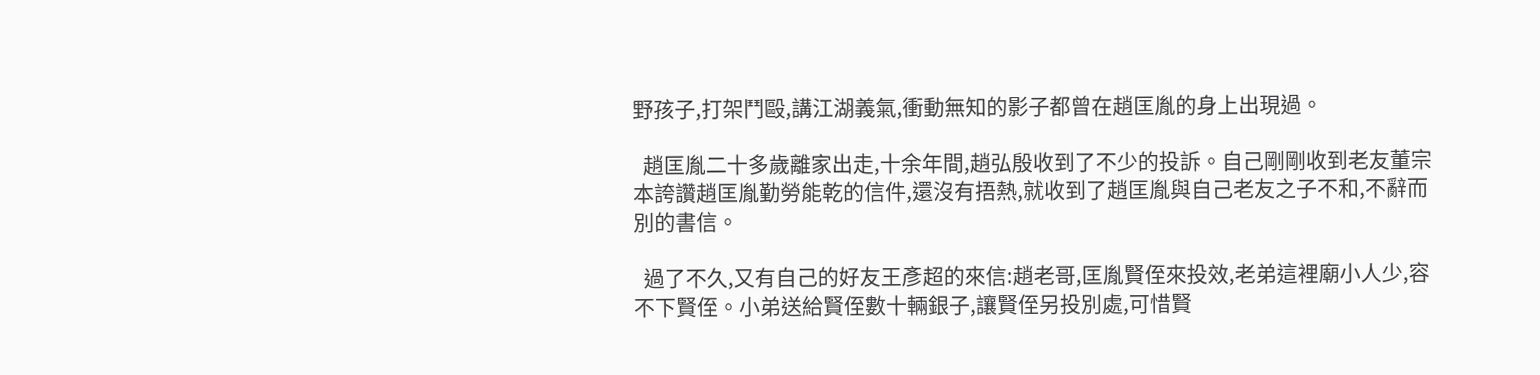野孩子,打架鬥毆,講江湖義氣,衝動無知的影子都曾在趙匡胤的身上出現過。

  趙匡胤二十多歲離家出走,十余年間,趙弘殷收到了不少的投訴。自己剛剛收到老友董宗本誇讚趙匡胤勤勞能乾的信件,還沒有捂熱,就收到了趙匡胤與自己老友之子不和,不辭而別的書信。

  過了不久,又有自己的好友王彥超的來信:趙老哥,匡胤賢侄來投效,老弟這裡廟小人少,容不下賢侄。小弟送給賢侄數十輛銀子,讓賢侄另投別處,可惜賢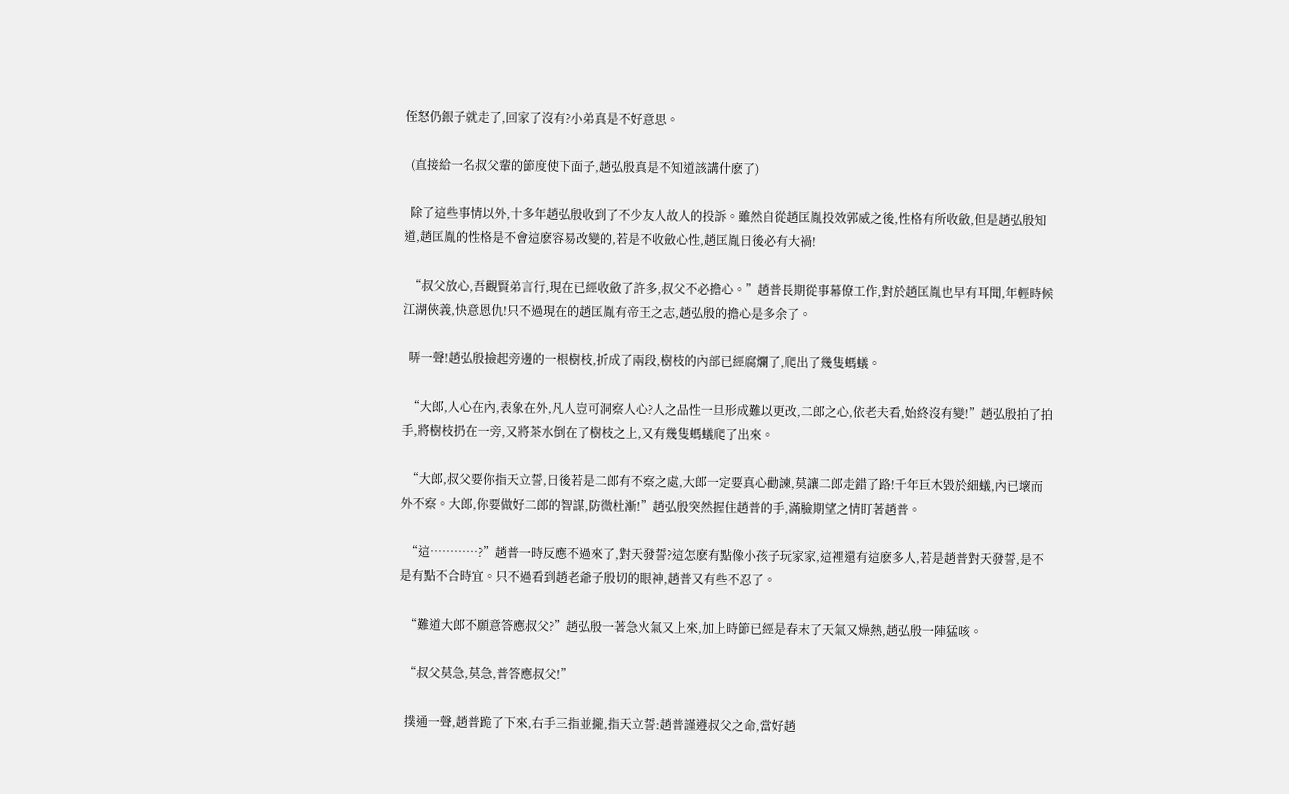侄怒仍銀子就走了,回家了沒有?小弟真是不好意思。

  (直接給一名叔父輩的節度使下面子,趙弘殷真是不知道該講什麽了)

  除了這些事情以外,十多年趙弘殷收到了不少友人故人的投訴。雖然自從趙匡胤投效郭威之後,性格有所收斂,但是趙弘殷知道,趙匡胤的性格是不會這麽容易改變的,若是不收斂心性,趙匡胤日後必有大禍!

  “叔父放心,吾觀賢弟言行,現在已經收斂了許多,叔父不必擔心。”趙普長期從事幕僚工作,對於趙匡胤也早有耳聞,年輕時候江湖俠義,快意恩仇!只不過現在的趙匡胤有帝王之志,趙弘殷的擔心是多余了。

  哢一聲!趙弘殷撿起旁邊的一根樹枝,折成了兩段,樹枝的內部已經腐爛了,爬出了幾隻螞蟻。

  “大郎,人心在內,表象在外,凡人豈可洞察人心?人之品性一旦形成難以更改,二郎之心,依老夫看,始終沒有變!”趙弘殷拍了拍手,將樹枝扔在一旁,又將茶水倒在了樹枝之上,又有幾隻螞蟻爬了出來。

  “大郎,叔父要你指天立誓,日後若是二郎有不察之處,大郎一定要真心勸諫,莫讓二郎走錯了路!千年巨木毀於細蟻,內已壞而外不察。大郎,你要做好二郎的智謀,防微杜漸!”趙弘殷突然握住趙普的手,滿臉期望之情盯著趙普。

  “這…………?”趙普一時反應不過來了,對天發誓?這怎麽有點像小孩子玩家家,這裡還有這麽多人,若是趙普對天發誓,是不是有點不合時宜。只不過看到趙老爺子殷切的眼神,趙普又有些不忍了。

  “難道大郎不願意答應叔父?”趙弘殷一著急火氣又上來,加上時節已經是春末了天氣又燥熱,趙弘殷一陣猛咳。

  “叔父莫急,莫急,普答應叔父!”

  撲通一聲,趙普跪了下來,右手三指並攏,指天立誓:趙普謹遵叔父之命,當好趙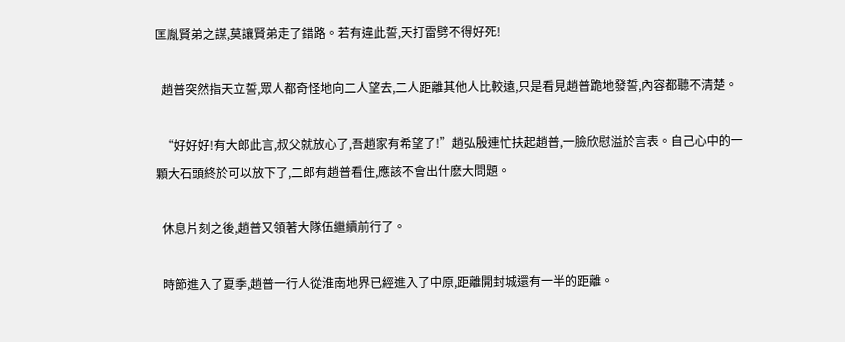匡胤賢弟之謀,莫讓賢弟走了錯路。若有違此誓,天打雷劈不得好死!

  趙普突然指天立誓,眾人都奇怪地向二人望去,二人距離其他人比較遠,只是看見趙普跪地發誓,內容都聽不清楚。

  “好好好!有大郎此言,叔父就放心了,吾趙家有希望了!”趙弘殷連忙扶起趙普,一臉欣慰溢於言表。自己心中的一顆大石頭終於可以放下了,二郎有趙普看住,應該不會出什麽大問題。

  休息片刻之後,趙普又領著大隊伍繼續前行了。

  時節進入了夏季,趙普一行人從淮南地界已經進入了中原,距離開封城還有一半的距離。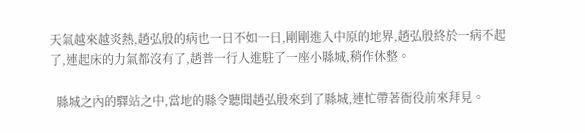天氣越來越炎熱,趙弘殷的病也一日不如一日,剛剛進入中原的地界,趙弘殷終於一病不起了,連起床的力氣都沒有了,趙普一行人進駐了一座小縣城,稍作休整。

  縣城之內的驛站之中,當地的縣令聽聞趙弘殷來到了縣城,連忙帶著衙役前來拜見。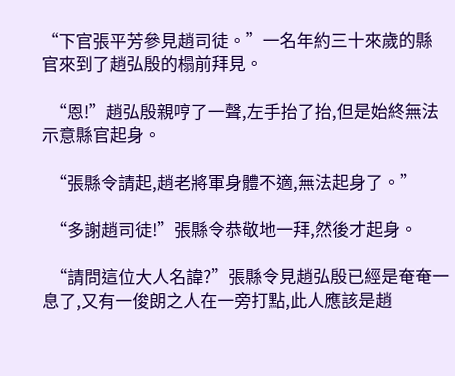“下官張平芳參見趙司徒。”一名年約三十來歲的縣官來到了趙弘殷的榻前拜見。

  “恩!”趙弘殷親哼了一聲,左手抬了抬,但是始終無法示意縣官起身。

  “張縣令請起,趙老將軍身體不適,無法起身了。”

  “多謝趙司徒!”張縣令恭敬地一拜,然後才起身。

  “請問這位大人名諱?”張縣令見趙弘殷已經是奄奄一息了,又有一俊朗之人在一旁打點,此人應該是趙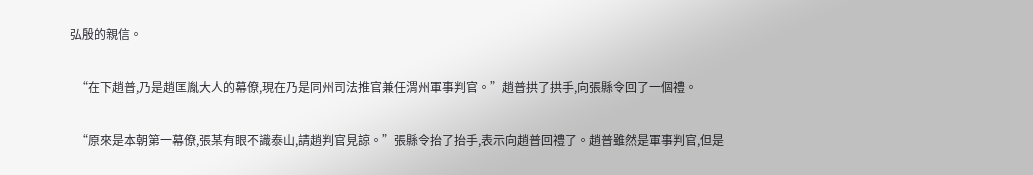弘殷的親信。

  “在下趙普,乃是趙匡胤大人的幕僚,現在乃是同州司法推官兼任渭州軍事判官。”趙普拱了拱手,向張縣令回了一個禮。

  “原來是本朝第一幕僚,張某有眼不識泰山,請趙判官見諒。”張縣令抬了抬手,表示向趙普回禮了。趙普雖然是軍事判官,但是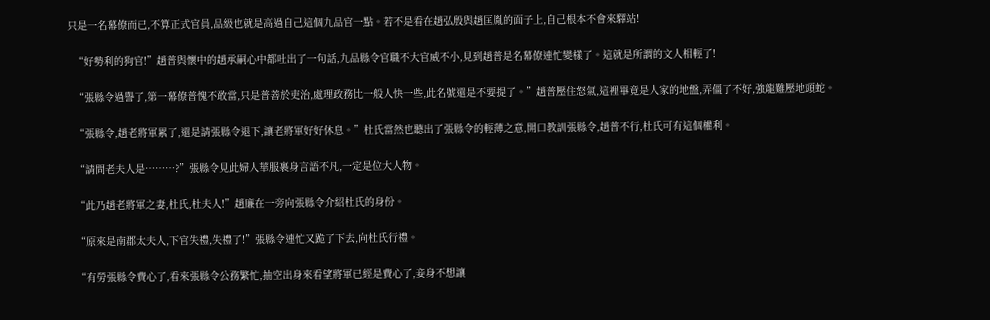只是一名幕僚而已,不算正式官員,品級也就是高過自己這個九品官一點。若不是看在趙弘殷與趙匡胤的面子上,自己根本不會來驛站!

  “好勢利的狗官!”趙普與懷中的趙承嗣心中都吐出了一句話,九品縣令官職不大官威不小,見到趙普是名幕僚連忙變樣了。這就是所謂的文人相輕了!

  “張縣令過譽了,第一幕僚普愧不敢當,只是普善於吏治,處理政務比一般人快一些,此名號還是不要提了。”趙普壓住怒氣,這裡畢竟是人家的地盤,弄僵了不好,強龍難壓地頭蛇。

  “張縣令,趙老將軍累了,還是請張縣令退下,讓老將軍好好休息。”杜氏當然也聽出了張縣令的輕薄之意,開口教訓張縣令,趙普不行,杜氏可有這個權利。

  “請問老夫人是………?”張縣令見此婦人華服裹身言語不凡,一定是位大人物。

  “此乃趙老將軍之妻,杜氏,杜夫人!”趙廉在一旁向張縣令介紹杜氏的身份。

  “原來是南郡太夫人,下官失禮,失禮了!”張縣令連忙又跪了下去,向杜氏行禮。

  “有勞張縣令費心了,看來張縣令公務繁忙,抽空出身來看望將軍已經是費心了,妾身不想讓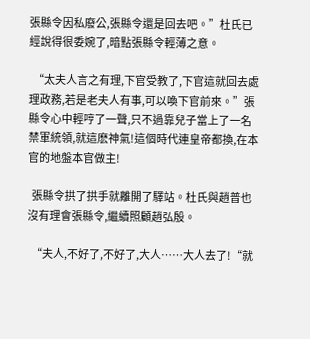張縣令因私廢公,張縣令還是回去吧。”杜氏已經說得很委婉了,暗點張縣令輕薄之意。

  “太夫人言之有理,下官受教了,下官這就回去處理政務,若是老夫人有事,可以喚下官前來。”張縣令心中輕哼了一聲,只不過靠兒子當上了一名禁軍統領,就這麽神氣!這個時代連皇帝都換,在本官的地盤本官做主!

  張縣令拱了拱手就離開了驛站。杜氏與趙普也沒有理會張縣令,繼續照顧趙弘殷。

  “夫人,不好了,不好了,大人……大人去了!“就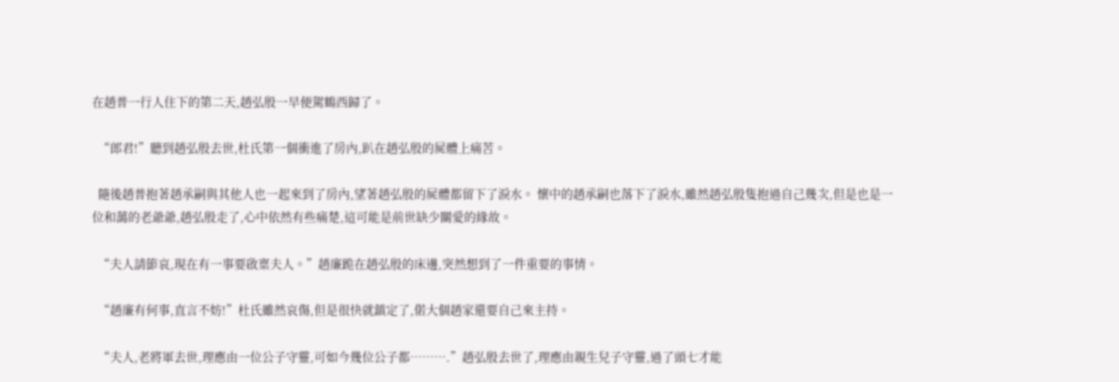在趙普一行人住下的第二天,趙弘殷一早便駕鶴西歸了。

  “郎君!”聽到趙弘殷去世,杜氏第一個衝進了房內,趴在趙弘殷的屍體上痛苦。

  隨後趙普抱著趙承嗣與其他人也一起來到了房內,望著趙弘殷的屍體都留下了淚水。 懷中的趙承嗣也落下了淚水,雖然趙弘殷隻抱過自己幾次,但是也是一位和藹的老爺爺,趙弘殷走了,心中依然有些痛楚,這可能是前世缺少關愛的緣故。

  “夫人請節哀,現在有一事要啟稟夫人。”趙廉跪在趙弘殷的床邊,突然想到了一件重要的事情。

  “趙廉有何事,直言不妨!”杜氏雖然哀傷,但是很快就鎮定了,偌大個趙家還要自己來主持。

  “夫人,老將軍去世,理應由一位公子守靈,可如今幾位公子都……….”趙弘殷去世了,理應由親生兒子守靈,過了頭七才能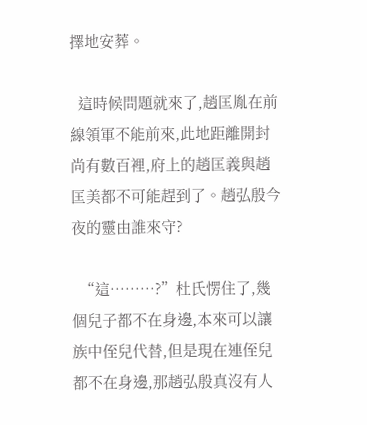擇地安葬。

  這時候問題就來了,趙匡胤在前線領軍不能前來,此地距離開封尚有數百裡,府上的趙匡義與趙匡美都不可能趕到了。趙弘殷今夜的靈由誰來守?

  “這………?”杜氏愣住了,幾個兒子都不在身邊,本來可以讓族中侄兒代替,但是現在連侄兒都不在身邊,那趙弘殷真沒有人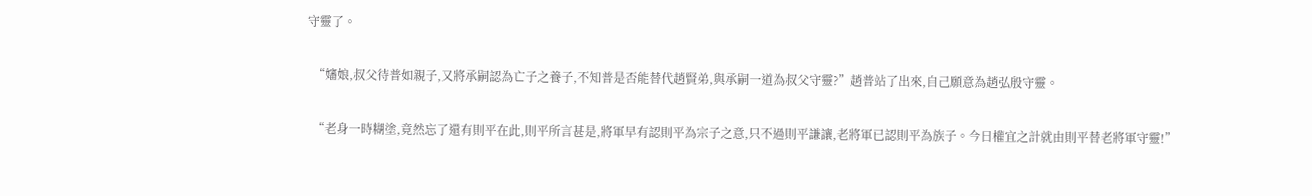守靈了。

  “嬸娘,叔父待普如親子,又將承嗣認為亡子之養子,不知普是否能替代趙賢弟,與承嗣一道為叔父守靈?”趙普站了出來,自己願意為趙弘殷守靈。

  “老身一時糊塗,竟然忘了還有則平在此,則平所言甚是,將軍早有認則平為宗子之意,只不過則平謙讓,老將軍已認則平為族子。今日權宜之計就由則平替老將軍守靈!”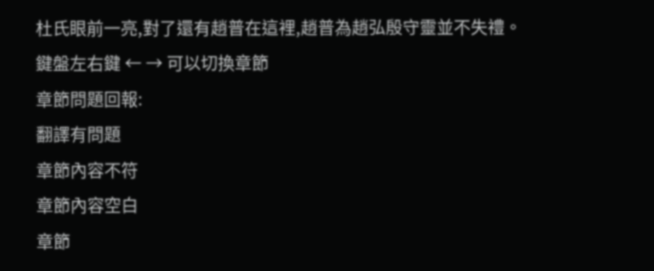杜氏眼前一亮,對了還有趙普在這裡,趙普為趙弘殷守靈並不失禮。
鍵盤左右鍵 ← → 可以切換章節
章節問題回報:
翻譯有問題
章節內容不符
章節內容空白
章節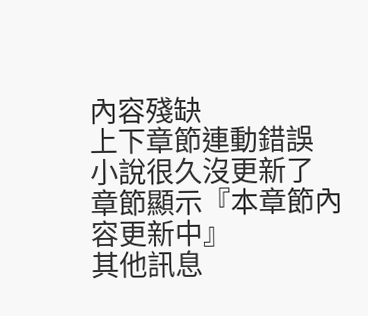內容殘缺
上下章節連動錯誤
小說很久沒更新了
章節顯示『本章節內容更新中』
其他訊息